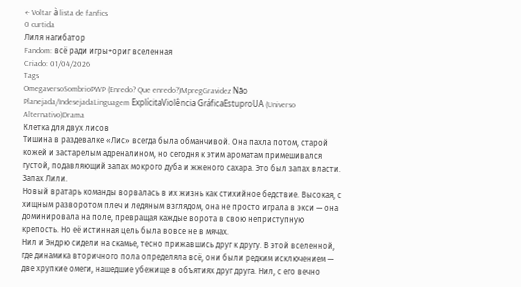← Voltar à lista de fanfics
0 curtida
Лиля нагибатор
Fandom: всё ради игры+ориг вселенная
Criado: 01/04/2026
Tags
OmegaversoSombrioPWP (Enredo? Que enredo?)MpregGravidez Não Planejada/IndesejadaLinguagem ExplícitaViolência GráficaEstuproUA (Universo Alternativo)Drama
Клетка для двух лисов
Тишина в раздевалке «Лис» всегда была обманчивой. Она пахла потом, старой кожей и застарелым адреналином, но сегодня к этим ароматам примешивался густой, подавляющий запах мокрого дуба и жженого сахара. Это был запах власти. Запах Лили.
Новый вратарь команды ворвалась в их жизнь как стихийное бедствие. Высокая, с хищным разворотом плеч и ледяным взглядом, она не просто играла в экси — она доминировала на поле, превращая каждые ворота в свою неприступную крепость. Но её истинная цель была вовсе не в мячах.
Нил и Эндрю сидели на скамье, тесно прижавшись друг к другу. В этой вселенной, где динамика вторичного пола определяла всё, они были редким исключением — две хрупкие омеги, нашедшие убежище в объятиях друг друга. Нил, с его вечно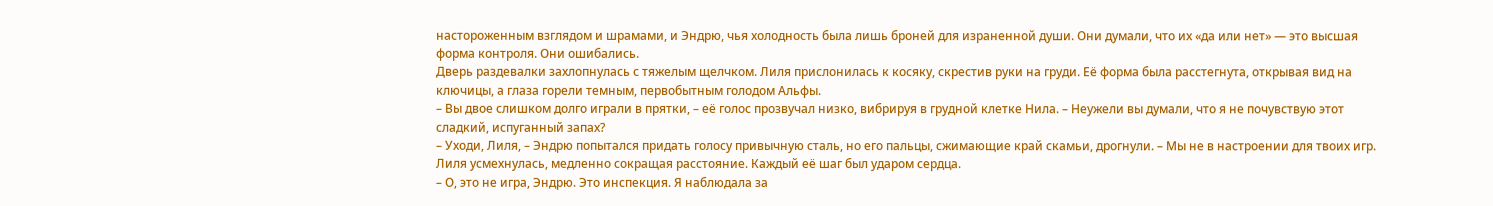настороженным взглядом и шрамами, и Эндрю, чья холодность была лишь броней для израненной души. Они думали, что их «да или нет» — это высшая форма контроля. Они ошибались.
Дверь раздевалки захлопнулась с тяжелым щелчком. Лиля прислонилась к косяку, скрестив руки на груди. Её форма была расстегнута, открывая вид на ключицы, а глаза горели темным, первобытным голодом Альфы.
– Вы двое слишком долго играли в прятки, – её голос прозвучал низко, вибрируя в грудной клетке Нила. – Неужели вы думали, что я не почувствую этот сладкий, испуганный запах?
– Уходи, Лиля, – Эндрю попытался придать голосу привычную сталь, но его пальцы, сжимающие край скамьи, дрогнули. – Мы не в настроении для твоих игр.
Лиля усмехнулась, медленно сокращая расстояние. Каждый её шаг был ударом сердца.
– О, это не игра, Эндрю. Это инспекция. Я наблюдала за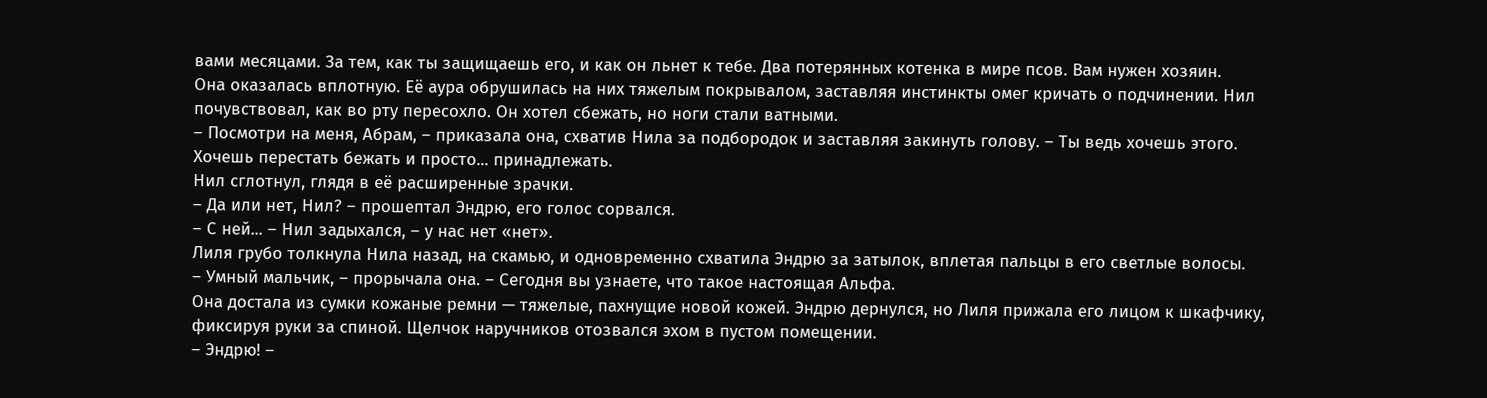вами месяцами. За тем, как ты защищаешь его, и как он льнет к тебе. Два потерянных котенка в мире псов. Вам нужен хозяин.
Она оказалась вплотную. Её аура обрушилась на них тяжелым покрывалом, заставляя инстинкты омег кричать о подчинении. Нил почувствовал, как во рту пересохло. Он хотел сбежать, но ноги стали ватными.
– Посмотри на меня, Абрам, – приказала она, схватив Нила за подбородок и заставляя закинуть голову. – Ты ведь хочешь этого. Хочешь перестать бежать и просто... принадлежать.
Нил сглотнул, глядя в её расширенные зрачки.
– Да или нет, Нил? – прошептал Эндрю, его голос сорвался.
– С ней... – Нил задыхался, – у нас нет «нет».
Лиля грубо толкнула Нила назад, на скамью, и одновременно схватила Эндрю за затылок, вплетая пальцы в его светлые волосы.
– Умный мальчик, – прорычала она. – Сегодня вы узнаете, что такое настоящая Альфа.
Она достала из сумки кожаные ремни — тяжелые, пахнущие новой кожей. Эндрю дернулся, но Лиля прижала его лицом к шкафчику, фиксируя руки за спиной. Щелчок наручников отозвался эхом в пустом помещении.
– Эндрю! –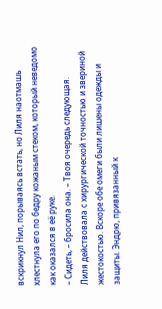вскрикнул Нил, порываясь встать, но Лиля наотмашь хлестнула его по бедру кожаным стеком, который неведомо как оказался в её руке.
– Сидеть, – бросила она. – Твоя очередь следующая.
Лиля действовала с хирургической точностью и звериной жестокостью. Вскоре обе омеги были лишены одежды и защиты. Эндрю, привязанный к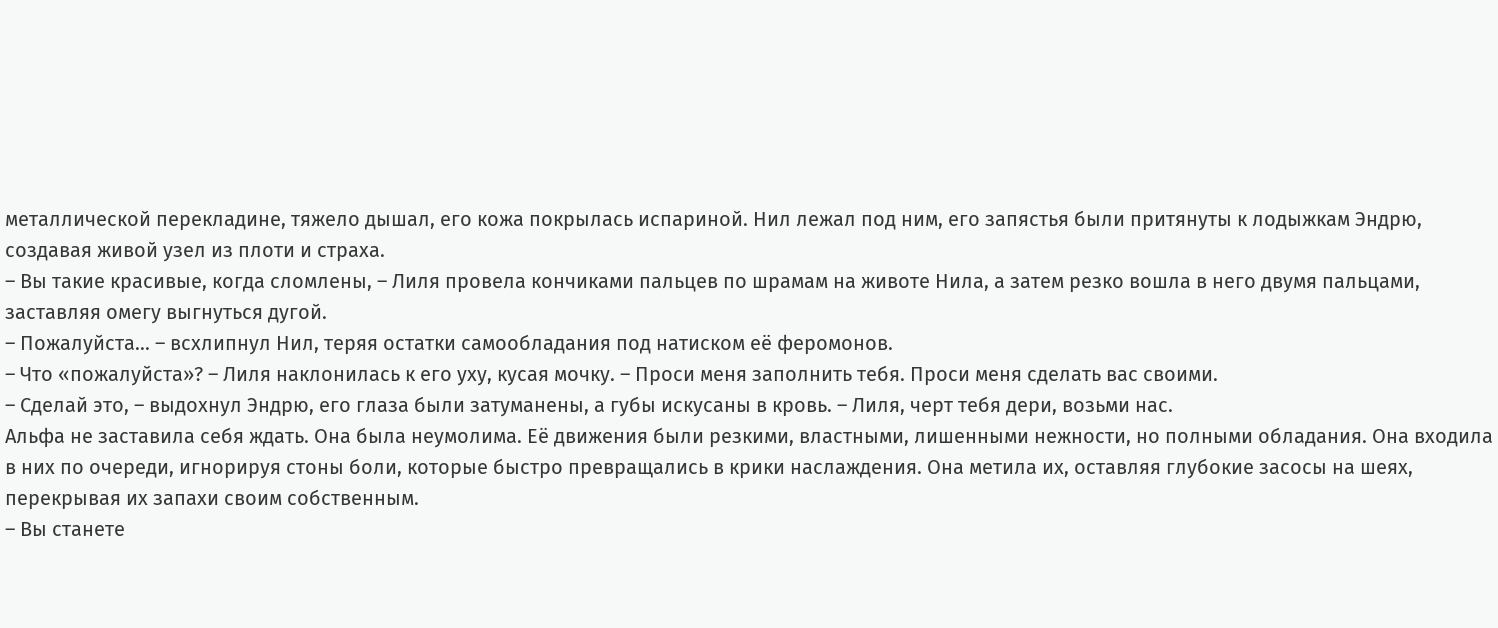металлической перекладине, тяжело дышал, его кожа покрылась испариной. Нил лежал под ним, его запястья были притянуты к лодыжкам Эндрю, создавая живой узел из плоти и страха.
– Вы такие красивые, когда сломлены, – Лиля провела кончиками пальцев по шрамам на животе Нила, а затем резко вошла в него двумя пальцами, заставляя омегу выгнуться дугой.
– Пожалуйста... – всхлипнул Нил, теряя остатки самообладания под натиском её феромонов.
– Что «пожалуйста»? – Лиля наклонилась к его уху, кусая мочку. – Проси меня заполнить тебя. Проси меня сделать вас своими.
– Сделай это, – выдохнул Эндрю, его глаза были затуманены, а губы искусаны в кровь. – Лиля, черт тебя дери, возьми нас.
Альфа не заставила себя ждать. Она была неумолима. Её движения были резкими, властными, лишенными нежности, но полными обладания. Она входила в них по очереди, игнорируя стоны боли, которые быстро превращались в крики наслаждения. Она метила их, оставляя глубокие засосы на шеях, перекрывая их запахи своим собственным.
– Вы станете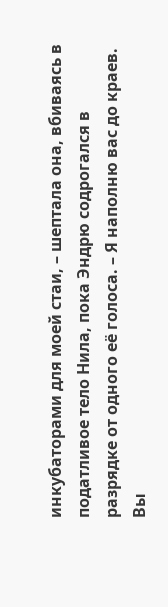инкубаторами для моей стаи, – шептала она, вбиваясь в податливое тело Нила, пока Эндрю содрогался в разрядке от одного её голоса. – Я наполню вас до краев. Вы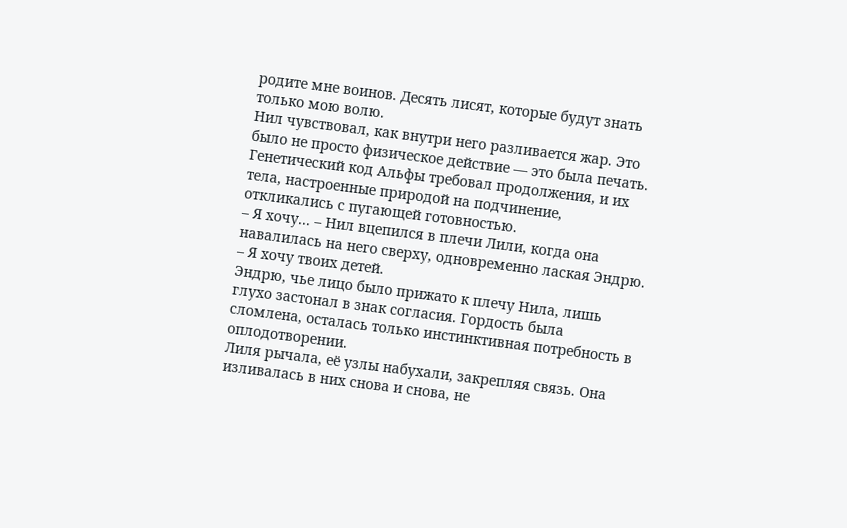родите мне воинов. Десять лисят, которые будут знать только мою волю.
Нил чувствовал, как внутри него разливается жар. Это было не просто физическое действие — это была печать. Генетический код Альфы требовал продолжения, и их тела, настроенные природой на подчинение, откликались с пугающей готовностью.
– Я хочу... – Нил вцепился в плечи Лили, когда она навалилась на него сверху, одновременно лаская Эндрю. – Я хочу твоих детей.
Эндрю, чье лицо было прижато к плечу Нила, лишь глухо застонал в знак согласия. Гордость была сломлена, осталась только инстинктивная потребность в оплодотворении.
Лиля рычала, её узлы набухали, закрепляя связь. Она изливалась в них снова и снова, не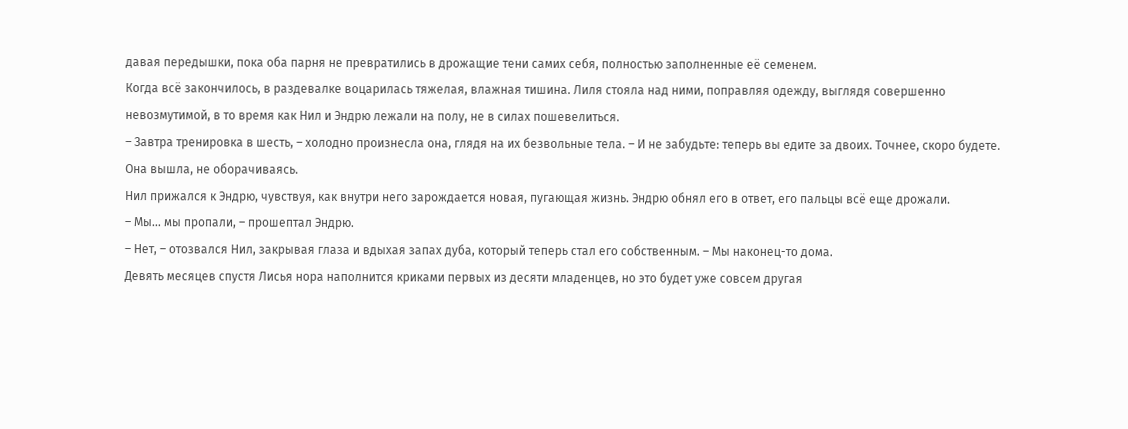давая передышки, пока оба парня не превратились в дрожащие тени самих себя, полностью заполненные её семенем.
Когда всё закончилось, в раздевалке воцарилась тяжелая, влажная тишина. Лиля стояла над ними, поправляя одежду, выглядя совершенно невозмутимой, в то время как Нил и Эндрю лежали на полу, не в силах пошевелиться.
– Завтра тренировка в шесть, – холодно произнесла она, глядя на их безвольные тела. – И не забудьте: теперь вы едите за двоих. Точнее, скоро будете.
Она вышла, не оборачиваясь.
Нил прижался к Эндрю, чувствуя, как внутри него зарождается новая, пугающая жизнь. Эндрю обнял его в ответ, его пальцы всё еще дрожали.
– Мы... мы пропали, – прошептал Эндрю.
– Нет, – отозвался Нил, закрывая глаза и вдыхая запах дуба, который теперь стал его собственным. – Мы наконец-то дома.
Девять месяцев спустя Лисья нора наполнится криками первых из десяти младенцев, но это будет уже совсем другая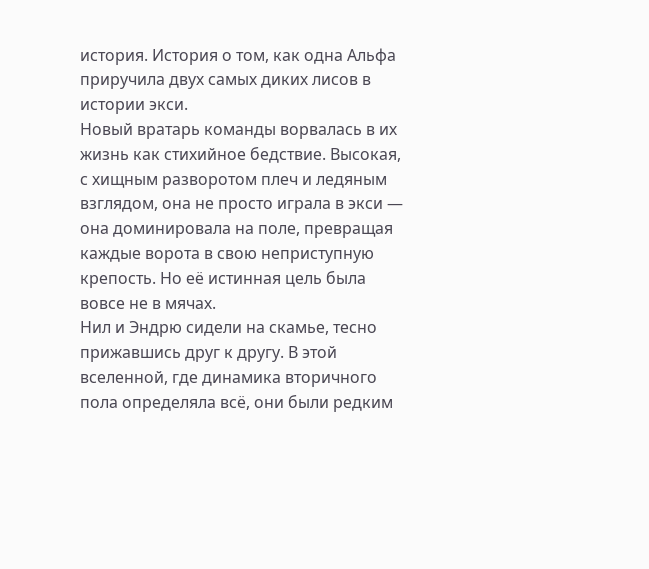история. История о том, как одна Альфа приручила двух самых диких лисов в истории экси.
Новый вратарь команды ворвалась в их жизнь как стихийное бедствие. Высокая, с хищным разворотом плеч и ледяным взглядом, она не просто играла в экси — она доминировала на поле, превращая каждые ворота в свою неприступную крепость. Но её истинная цель была вовсе не в мячах.
Нил и Эндрю сидели на скамье, тесно прижавшись друг к другу. В этой вселенной, где динамика вторичного пола определяла всё, они были редким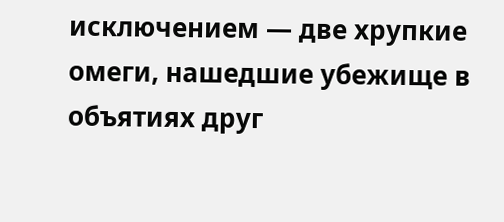исключением — две хрупкие омеги, нашедшие убежище в объятиях друг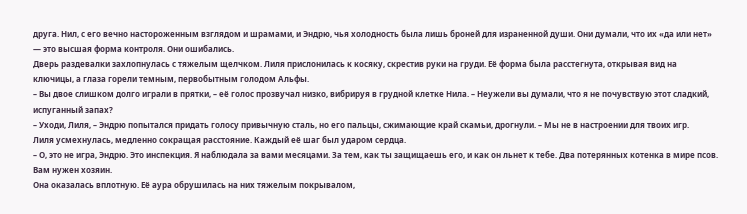друга. Нил, с его вечно настороженным взглядом и шрамами, и Эндрю, чья холодность была лишь броней для израненной души. Они думали, что их «да или нет» — это высшая форма контроля. Они ошибались.
Дверь раздевалки захлопнулась с тяжелым щелчком. Лиля прислонилась к косяку, скрестив руки на груди. Её форма была расстегнута, открывая вид на ключицы, а глаза горели темным, первобытным голодом Альфы.
– Вы двое слишком долго играли в прятки, – её голос прозвучал низко, вибрируя в грудной клетке Нила. – Неужели вы думали, что я не почувствую этот сладкий, испуганный запах?
– Уходи, Лиля, – Эндрю попытался придать голосу привычную сталь, но его пальцы, сжимающие край скамьи, дрогнули. – Мы не в настроении для твоих игр.
Лиля усмехнулась, медленно сокращая расстояние. Каждый её шаг был ударом сердца.
– О, это не игра, Эндрю. Это инспекция. Я наблюдала за вами месяцами. За тем, как ты защищаешь его, и как он льнет к тебе. Два потерянных котенка в мире псов. Вам нужен хозяин.
Она оказалась вплотную. Её аура обрушилась на них тяжелым покрывалом,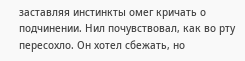заставляя инстинкты омег кричать о подчинении. Нил почувствовал, как во рту пересохло. Он хотел сбежать, но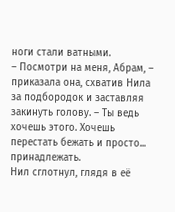ноги стали ватными.
– Посмотри на меня, Абрам, – приказала она, схватив Нила за подбородок и заставляя закинуть голову. – Ты ведь хочешь этого. Хочешь перестать бежать и просто... принадлежать.
Нил сглотнул, глядя в её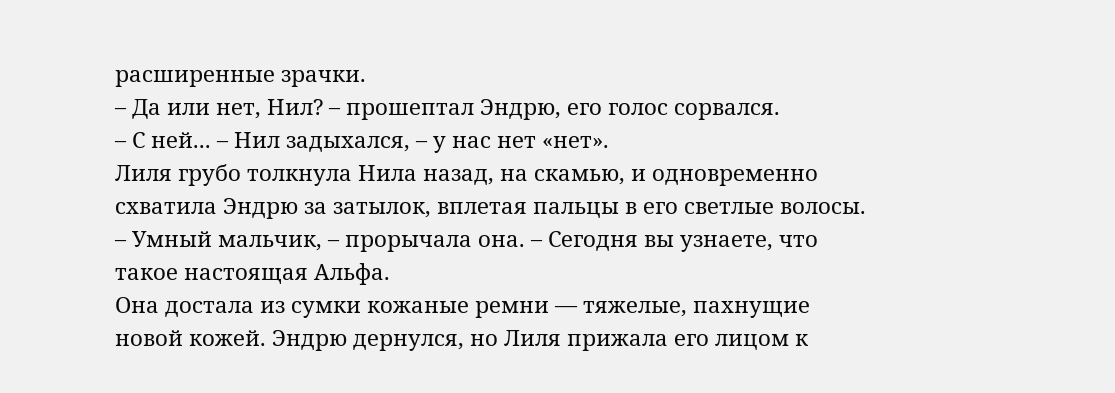расширенные зрачки.
– Да или нет, Нил? – прошептал Эндрю, его голос сорвался.
– С ней... – Нил задыхался, – у нас нет «нет».
Лиля грубо толкнула Нила назад, на скамью, и одновременно схватила Эндрю за затылок, вплетая пальцы в его светлые волосы.
– Умный мальчик, – прорычала она. – Сегодня вы узнаете, что такое настоящая Альфа.
Она достала из сумки кожаные ремни — тяжелые, пахнущие новой кожей. Эндрю дернулся, но Лиля прижала его лицом к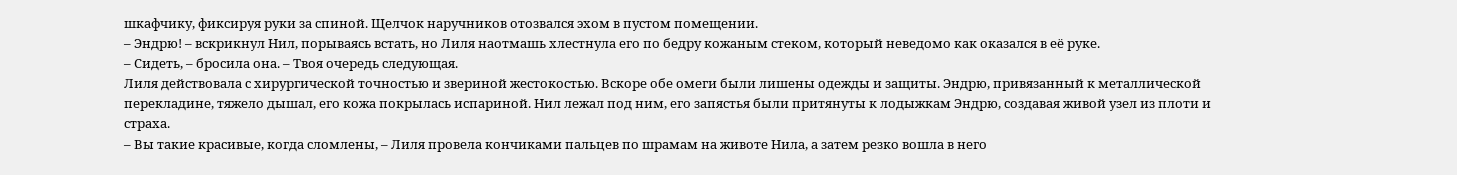шкафчику, фиксируя руки за спиной. Щелчок наручников отозвался эхом в пустом помещении.
– Эндрю! – вскрикнул Нил, порываясь встать, но Лиля наотмашь хлестнула его по бедру кожаным стеком, который неведомо как оказался в её руке.
– Сидеть, – бросила она. – Твоя очередь следующая.
Лиля действовала с хирургической точностью и звериной жестокостью. Вскоре обе омеги были лишены одежды и защиты. Эндрю, привязанный к металлической перекладине, тяжело дышал, его кожа покрылась испариной. Нил лежал под ним, его запястья были притянуты к лодыжкам Эндрю, создавая живой узел из плоти и страха.
– Вы такие красивые, когда сломлены, – Лиля провела кончиками пальцев по шрамам на животе Нила, а затем резко вошла в него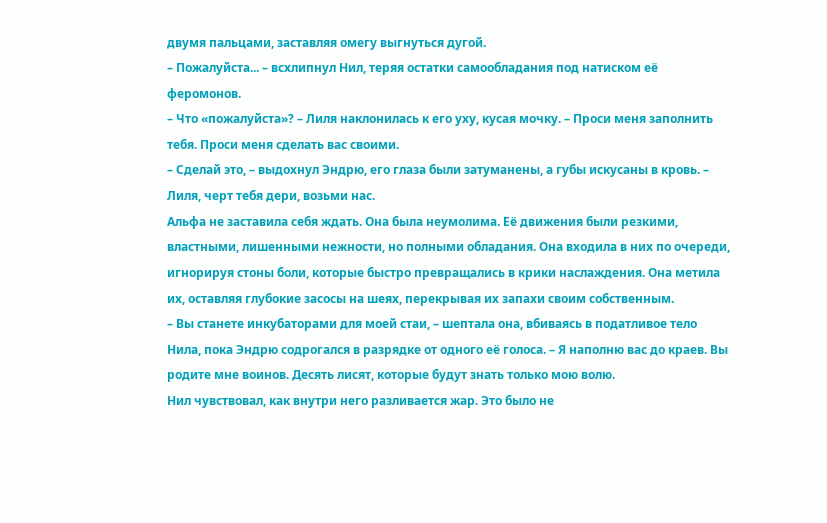двумя пальцами, заставляя омегу выгнуться дугой.
– Пожалуйста... – всхлипнул Нил, теряя остатки самообладания под натиском её феромонов.
– Что «пожалуйста»? – Лиля наклонилась к его уху, кусая мочку. – Проси меня заполнить тебя. Проси меня сделать вас своими.
– Сделай это, – выдохнул Эндрю, его глаза были затуманены, а губы искусаны в кровь. – Лиля, черт тебя дери, возьми нас.
Альфа не заставила себя ждать. Она была неумолима. Её движения были резкими, властными, лишенными нежности, но полными обладания. Она входила в них по очереди, игнорируя стоны боли, которые быстро превращались в крики наслаждения. Она метила их, оставляя глубокие засосы на шеях, перекрывая их запахи своим собственным.
– Вы станете инкубаторами для моей стаи, – шептала она, вбиваясь в податливое тело Нила, пока Эндрю содрогался в разрядке от одного её голоса. – Я наполню вас до краев. Вы родите мне воинов. Десять лисят, которые будут знать только мою волю.
Нил чувствовал, как внутри него разливается жар. Это было не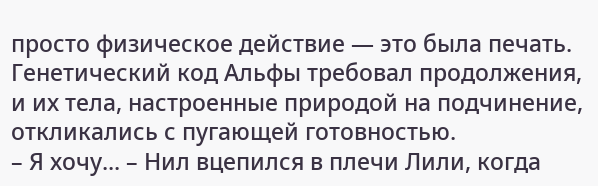просто физическое действие — это была печать. Генетический код Альфы требовал продолжения, и их тела, настроенные природой на подчинение, откликались с пугающей готовностью.
– Я хочу... – Нил вцепился в плечи Лили, когда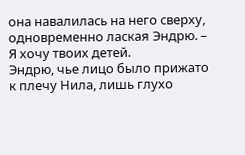она навалилась на него сверху, одновременно лаская Эндрю. – Я хочу твоих детей.
Эндрю, чье лицо было прижато к плечу Нила, лишь глухо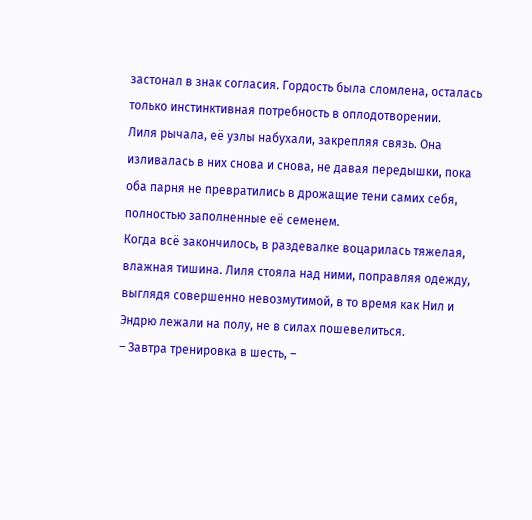застонал в знак согласия. Гордость была сломлена, осталась только инстинктивная потребность в оплодотворении.
Лиля рычала, её узлы набухали, закрепляя связь. Она изливалась в них снова и снова, не давая передышки, пока оба парня не превратились в дрожащие тени самих себя, полностью заполненные её семенем.
Когда всё закончилось, в раздевалке воцарилась тяжелая, влажная тишина. Лиля стояла над ними, поправляя одежду, выглядя совершенно невозмутимой, в то время как Нил и Эндрю лежали на полу, не в силах пошевелиться.
– Завтра тренировка в шесть, –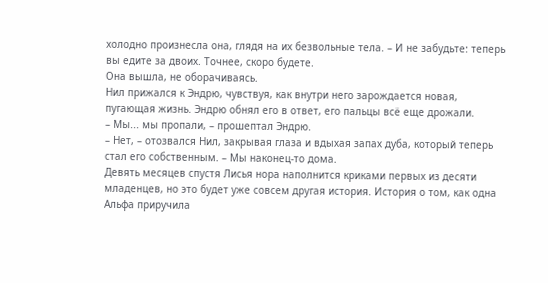холодно произнесла она, глядя на их безвольные тела. – И не забудьте: теперь вы едите за двоих. Точнее, скоро будете.
Она вышла, не оборачиваясь.
Нил прижался к Эндрю, чувствуя, как внутри него зарождается новая, пугающая жизнь. Эндрю обнял его в ответ, его пальцы всё еще дрожали.
– Мы... мы пропали, – прошептал Эндрю.
– Нет, – отозвался Нил, закрывая глаза и вдыхая запах дуба, который теперь стал его собственным. – Мы наконец-то дома.
Девять месяцев спустя Лисья нора наполнится криками первых из десяти младенцев, но это будет уже совсем другая история. История о том, как одна Альфа приручила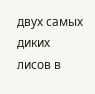двух самых диких лисов в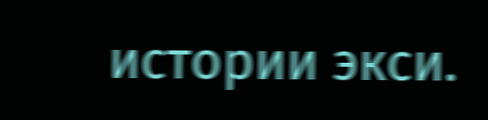истории экси.